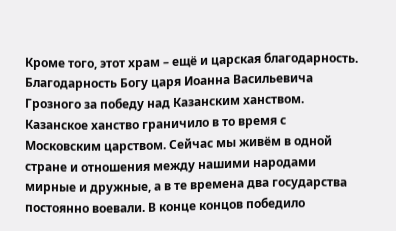Кроме того, этот храм – ещё и царская благодарность. Благодарность Богу царя Иоaнна Васильевича Грозного за победу над Казанским ханством.
Казанское ханство граничило в то время с Московским царством. Сейчас мы живём в одной стране и отношения между нашими народами мирные и дружные, а в те времена два государства постоянно воевали. В конце концов победило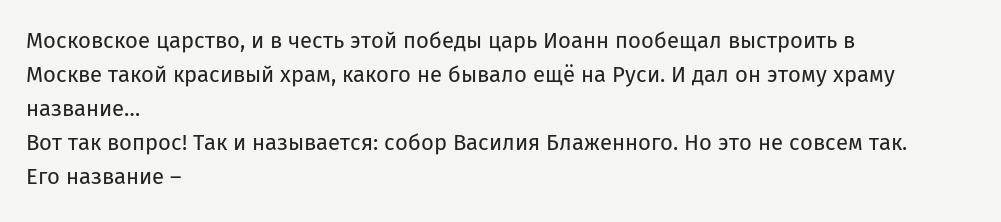Московское царство, и в честь этой победы царь Иоанн пообещал выстроить в Москве такой красивый храм, какого не бывало ещё на Руси. И дал он этому храму название…
Вот так вопрос! Так и называется: собор Василия Блаженного. Но это не совсем так. Его название –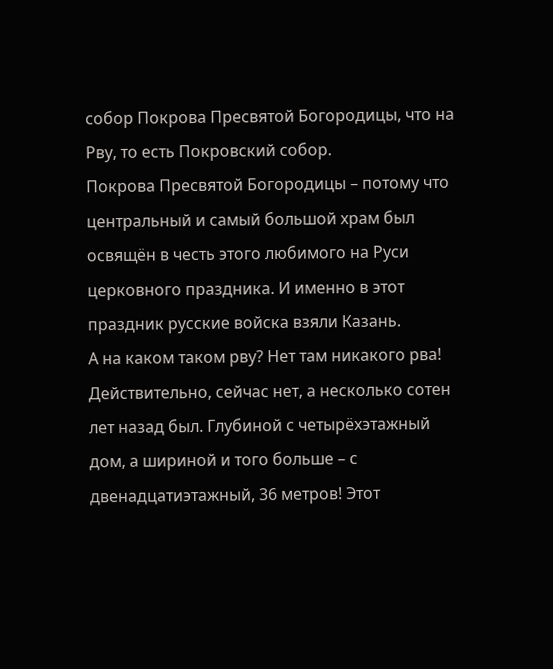собор Покрова Пресвятой Богородицы, что на Рву, то есть Покровский собор.
Покрова Пресвятой Богородицы – потому что центральный и самый большой храм был освящён в честь этого любимого на Руси церковного праздника. И именно в этот праздник русские войска взяли Казань.
А на каком таком рву? Нет там никакого рва! Действительно, сейчас нет, а несколько сотен лет назад был. Глубиной с четырёхэтажный дом, а шириной и того больше – с двенадцатиэтажный, 36 метров! Этот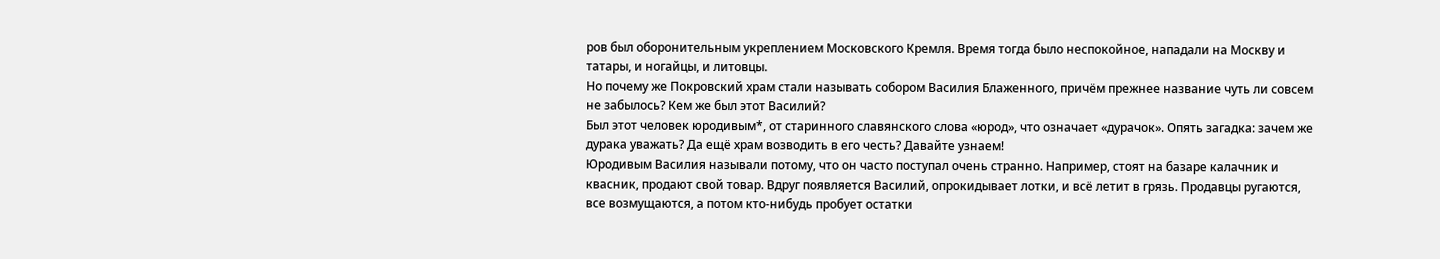ров был оборонительным укреплением Московского Кремля. Время тогда было неспокойное, нападали на Москву и татары, и ногайцы, и литовцы.
Но почему же Покровский храм стали называть собором Василия Блаженного, причём прежнее название чуть ли совсем не забылось? Кем же был этот Василий?
Был этот человек юрoдивым*, от старинного славянского слова «юрoд», что означает «дурачок». Опять загадка: зачем же дурака уважать? Да ещё храм возводить в его честь? Давайте узнаем!
Юродивым Василия называли потому, что он часто поступал очень странно. Например, стоят на базаре калачник и квасник, продают свой товар. Вдруг появляется Василий, опрокидывает лотки, и всё летит в грязь. Продавцы ругаются, все возмущаются, а потом кто-нибудь пробует остатки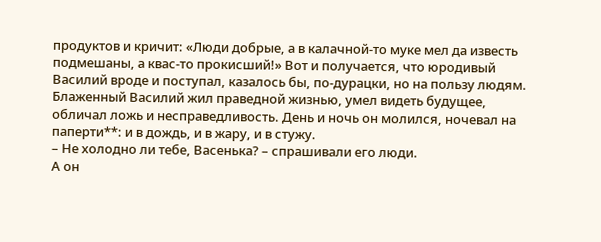продуктов и кричит: «Люди добрые, а в калачной-то муке мел да известь подмешаны, а квас-то прокисший!» Вот и получается, что юродивый Василий вроде и поступал, казалось бы, по-дурацки, но на пользу людям.
Блаженный Василий жил праведной жизнью, умел видеть будущее, обличал ложь и несправедливость. День и ночь он молился, ночевал на пaперти**: и в дождь, и в жару, и в стужу.
– Не холодно ли тебе, Васенька? – спрашивали его люди.
А он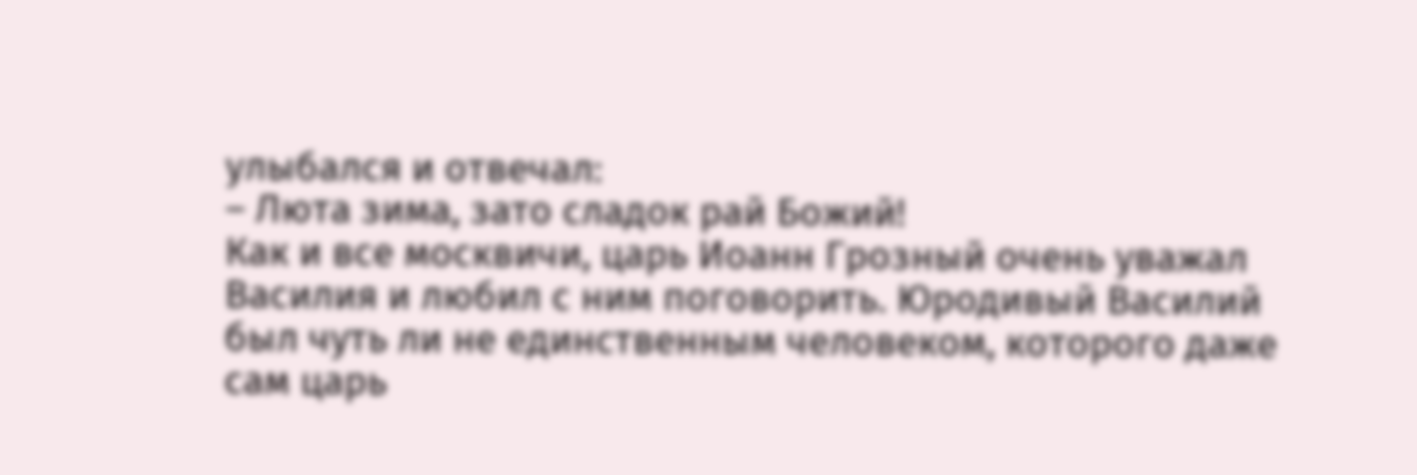улыбался и отвечал:
– Люта зима, зато сладок рай Божий!
Как и все москвичи, царь Иоанн Грозный очень уважал Василия и любил с ним поговорить. Юродивый Василий был чуть ли не единственным человеком, которого даже сам царь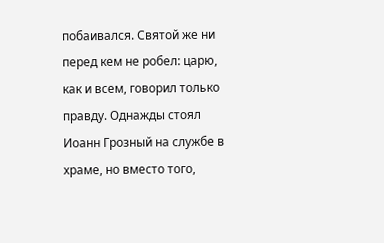побаивался. Святой же ни перед кем не робел: царю, как и всем, говорил только правду. Однажды стоял Иоанн Грозный на службе в храме, но вместо того,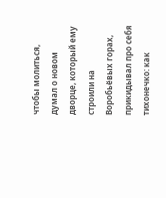чтобы молиться, думал о новом дворце, который ему строили на Воробьёвых горах, прикидывал про себя тихонечко: как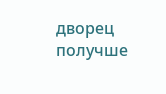дворец получше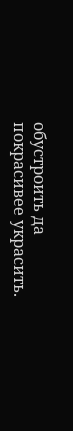обустроить да покрасивее украсить.